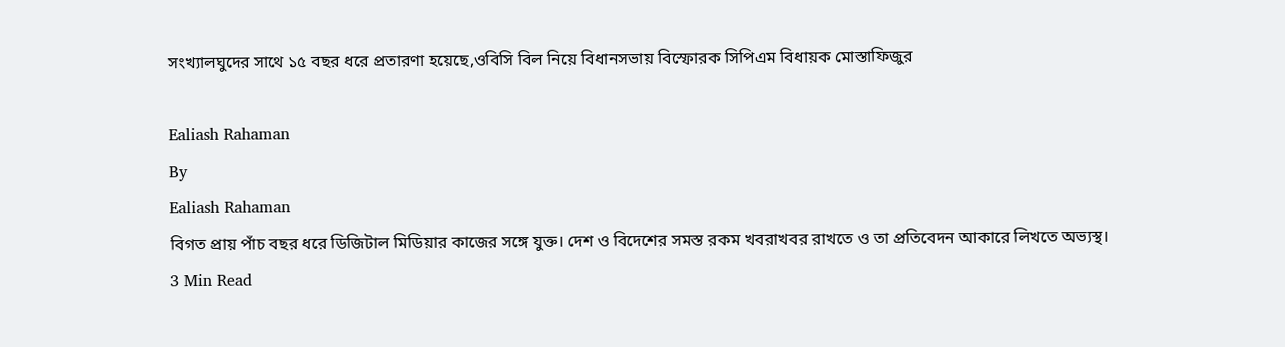সংখ্যালঘুদের সাথে ১৫ বছর ধরে প্রতারণা হয়েছে,ওবিসি বিল নিয়ে বিধানসভায় বিস্ফোরক সিপিএম বিধায়ক মোস্তাফিজুর

Ealiash Rahaman
By
Ealiash Rahaman
বিগত প্রায় পাঁচ বছর ধরে ডিজিটাল মিডিয়ার কাজের সঙ্গে যুক্ত। দেশ ও বিদেশের সমস্ত রকম খবরাখবর রাখতে ও তা প্রতিবেদন আকারে লিখতে অভ্যস্থ।
3 Min Read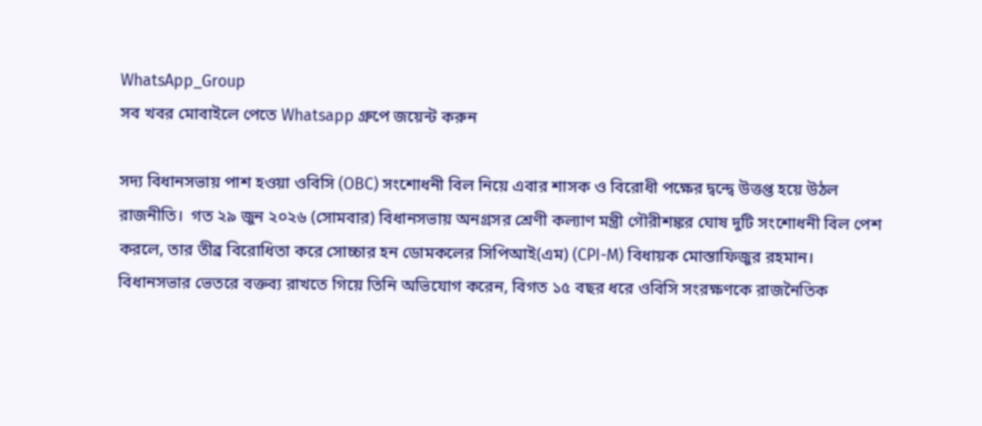WhatsApp_Group
সব খবর মোবাইলে পেতে Whatsapp গ্রুপে জয়েন্ট করুন

সদ্য বিধানসভায় পাশ হওয়া ওবিসি (OBC) সংশোধনী বিল নিয়ে এবার শাসক ও বিরোধী পক্ষের দ্বন্দ্বে উত্তপ্ত হয়ে উঠল রাজনীতি।  গত ২৯ জুন ২০২৬ (সোমবার) বিধানসভায় অনগ্রসর শ্রেণী কল্যাণ মন্ত্রী গৌরীশঙ্কর ঘোষ দুটি সংশোধনী বিল পেশ করলে, তার তীব্র বিরোধিতা করে সোচ্চার হন ডোমকলের সিপিআই(এম) (CPI-M) বিধায়ক মোস্তাফিজুর রহমান।  বিধানসভার ভেতরে বক্তব্য রাখতে গিয়ে তিনি অভিযোগ করেন, বিগত ১৫ বছর ধরে ওবিসি সংরক্ষণকে রাজনৈতিক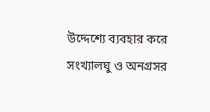উদ্দেশ্যে ব্যবহার করে সংখ্যালঘু ও অনগ্রসর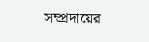সম্প্রদায়ের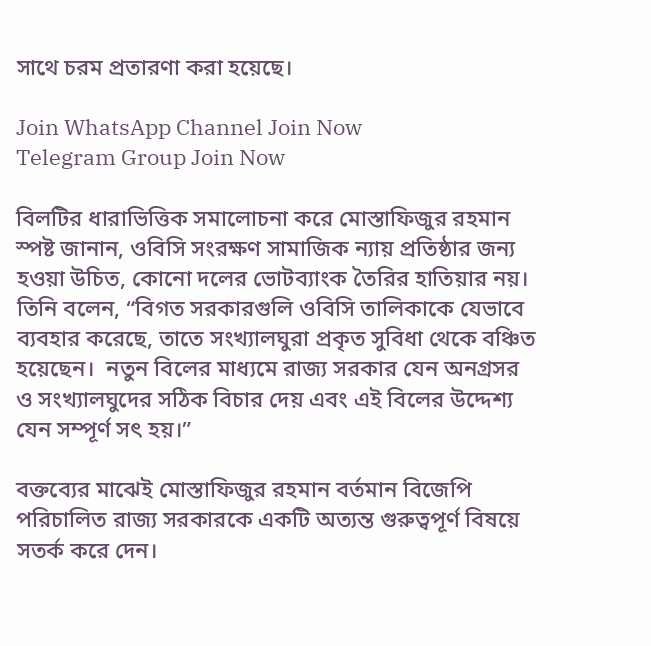সাথে চরম প্রতারণা করা হয়েছে।

Join WhatsApp Channel Join Now
Telegram Group Join Now

বিলটির ধারাভিত্তিক সমালোচনা করে মোস্তাফিজুর রহমান স্পষ্ট জানান, ওবিসি সংরক্ষণ সামাজিক ন্যায় প্রতিষ্ঠার জন্য হওয়া উচিত, কোনো দলের ভোটব্যাংক তৈরির হাতিয়ার নয়।  তিনি বলেন, “বিগত সরকারগুলি ওবিসি তালিকাকে যেভাবে ব্যবহার করেছে, তাতে সংখ্যালঘুরা প্রকৃত সুবিধা থেকে বঞ্চিত হয়েছেন।  নতুন বিলের মাধ্যমে রাজ্য সরকার যেন অনগ্রসর ও সংখ্যালঘুদের সঠিক বিচার দেয় এবং এই বিলের উদ্দেশ্য যেন সম্পূর্ণ সৎ হয়।”

বক্তব্যের মাঝেই মোস্তাফিজুর রহমান বর্তমান বিজেপি পরিচালিত রাজ্য সরকারকে একটি অত্যন্ত গুরুত্বপূর্ণ বিষয়ে সতর্ক করে দেন।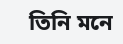তিনি মনে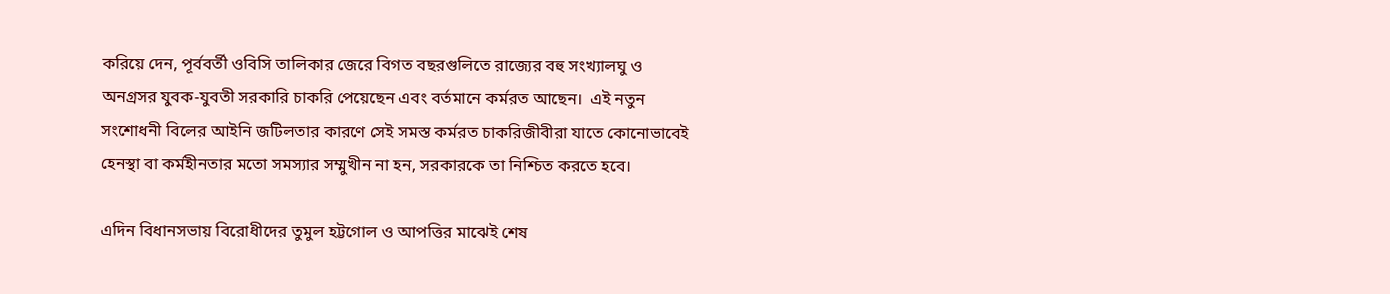করিয়ে দেন, পূর্ববর্তী ওবিসি তালিকার জেরে বিগত বছরগুলিতে রাজ্যের বহু সংখ্যালঘু ও অনগ্রসর যুবক-যুবতী সরকারি চাকরি পেয়েছেন এবং বর্তমানে কর্মরত আছেন।  এই নতুন সংশোধনী বিলের আইনি জটিলতার কারণে সেই সমস্ত কর্মরত চাকরিজীবীরা যাতে কোনোভাবেই হেনস্থা বা কর্মহীনতার মতো সমস্যার সম্মুখীন না হন, সরকারকে তা নিশ্চিত করতে হবে।

এদিন বিধানসভায় বিরোধীদের তুমুল হট্টগোল ও আপত্তির মাঝেই শেষ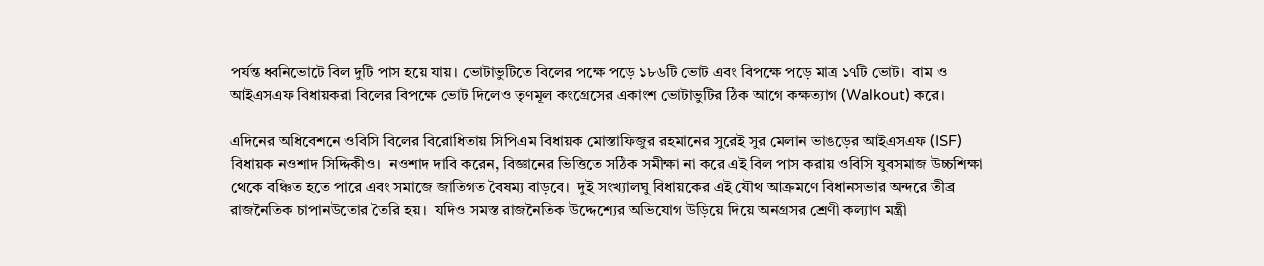পর্যন্ত ধ্বনিভোটে বিল দুটি পাস হয়ে যায়। ভোটাভুটিতে বিলের পক্ষে পড়ে ১৮৬টি ভোট এবং বিপক্ষে পড়ে মাত্র ১৭টি ভোট।  বাম ও আইএসএফ বিধায়করা বিলের বিপক্ষে ভোট দিলেও তৃণমূল কংগ্রেসের একাংশ ভোটাভুটির ঠিক আগে কক্ষত্যাগ (Walkout) করে।

এদিনের অধিবেশনে ওবিসি বিলের বিরোধিতায় সিপিএম বিধায়ক মোস্তাফিজুর রহমানের সুরেই সুর মেলান ভাঙড়ের আইএসএফ (ISF) বিধায়ক নওশাদ সিদ্দিকীও।  নওশাদ দাবি করেন, বিজ্ঞানের ভিত্তিতে সঠিক সমীক্ষা না করে এই বিল পাস করায় ওবিসি যুবসমাজ উচ্চশিক্ষা থেকে বঞ্চিত হতে পারে এবং সমাজে জাতিগত বৈষম্য বাড়বে।  দুই সংখ্যালঘু বিধায়কের এই যৌথ আক্রমণে বিধানসভার অন্দরে তীব্র রাজনৈতিক চাপানউতোর তৈরি হয়।  যদিও সমস্ত রাজনৈতিক উদ্দেশ্যের অভিযোগ উড়িয়ে দিয়ে অনগ্রসর শ্রেণী কল্যাণ মন্ত্রী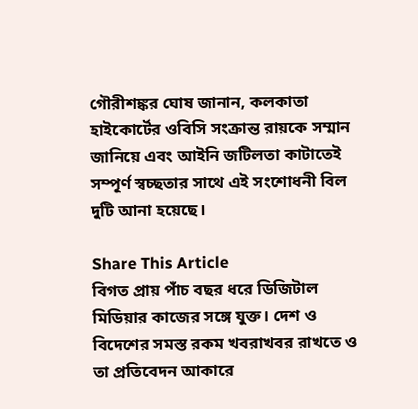গৌরীশঙ্কর ঘোষ জানান, কলকাতা হাইকোর্টের ওবিসি সংক্রান্ত রায়কে সম্মান জানিয়ে এবং আইনি জটিলতা কাটাতেই সম্পূর্ণ স্বচ্ছতার সাথে এই সংশোধনী বিল দুটি আনা হয়েছে।

Share This Article
বিগত প্রায় পাঁচ বছর ধরে ডিজিটাল মিডিয়ার কাজের সঙ্গে যুক্ত। দেশ ও বিদেশের সমস্ত রকম খবরাখবর রাখতে ও তা প্রতিবেদন আকারে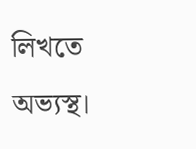লিখতে অভ্যস্থ।